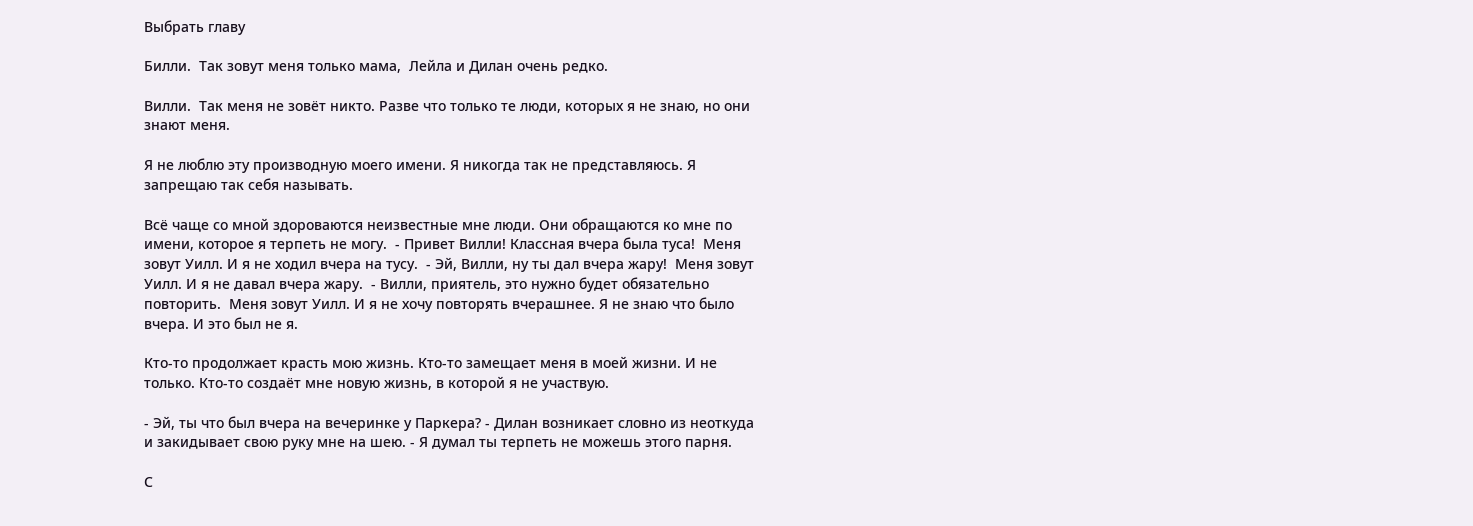Выбрать главу

Билли.  Так зовут меня только мама,  Лейла и Дилан очень редко.

Вилли.  Так меня не зовёт никто. Разве что только те люди, которых я не знаю, но они знают меня.

Я не люблю эту производную моего имени. Я никогда так не представляюсь. Я запрещаю так себя называть.

Всё чаще со мной здороваются неизвестные мне люди. Они обращаются ко мне по имени, которое я терпеть не могу.  - Привет Вилли! Классная вчера была туса!  Меня зовут Уилл. И я не ходил вчера на тусу.  - Эй, Вилли, ну ты дал вчера жару!  Меня зовут Уилл. И я не давал вчера жару.  - Вилли, приятель, это нужно будет обязательно повторить.  Меня зовут Уилл. И я не хочу повторять вчерашнее. Я не знаю что было вчера. И это был не я.

Кто-то продолжает красть мою жизнь. Кто-то замещает меня в моей жизни. И не только. Кто-то создаёт мне новую жизнь, в которой я не участвую.

- Эй, ты что был вчера на вечеринке у Паркера? - Дилан возникает словно из неоткуда и закидывает свою руку мне на шею. - Я думал ты терпеть не можешь этого парня.

С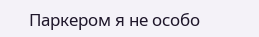Паркером я не особо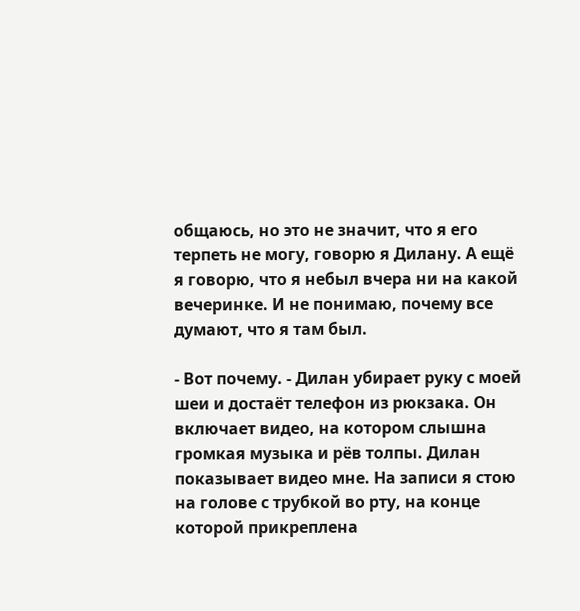общаюсь, но это не значит, что я его терпеть не могу, говорю я Дилану. А ещё я говорю, что я небыл вчера ни на какой вечеринке. И не понимаю, почему все думают, что я там был.

- Вот почему. - Дилан убирает руку с моей шеи и достаёт телефон из рюкзака. Он включает видео, на котором слышна громкая музыка и рёв толпы. Дилан показывает видео мне. На записи я стою на голове с трубкой во рту, на конце которой прикреплена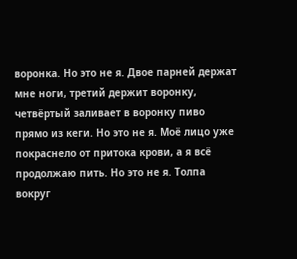воронка. Но это не я. Двое парней держат мне ноги, третий держит воронку, четвёртый заливает в воронку пиво прямо из кеги. Но это не я. Моё лицо уже покраснело от притока крови, а я всё продолжаю пить. Но это не я. Толпа вокруг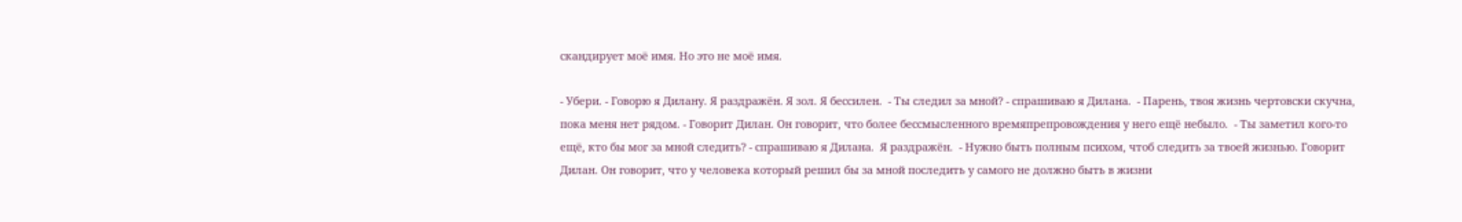скандирует моё имя. Но это не моё имя.

- Убери. - Говорю я Дилану. Я раздражён. Я зол. Я бессилен.  - Ты следил за мной? - спрашиваю я Дилана.  - Парень, твоя жизнь чертовски скучна, пока меня нет рядом. - Говорит Дилан. Он говорит, что более бессмысленного времяпрепровождения у него ещё небыло.  - Ты заметил кого-то ещё, кто бы мог за мной следить? - спрашиваю я Дилана.  Я раздражён.  - Нужно быть полным психом, чтоб следить за твоей жизнью. Говорит Дилан. Он говорит, что у человека который решил бы за мной последить у самого не должно быть в жизни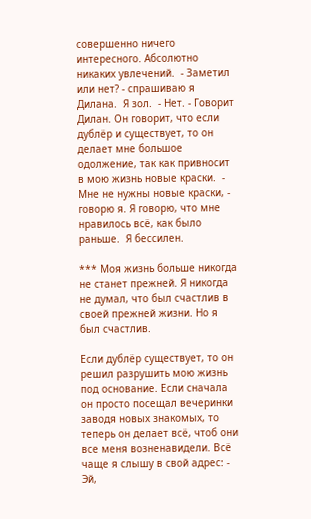совершенно ничего интересного. Абсолютно никаких увлечений.  - Заметил или нет? - спрашиваю я Дилана.  Я зол.  - Нет. - Говорит Дилан. Он говорит, что если дублёр и существует, то он делает мне большое одолжение, так как привносит в мою жизнь новые краски.  - Мне не нужны новые краски, - говорю я. Я говорю, что мне нравилось всё, как было раньше.  Я бессилен.

*** Моя жизнь больше никогда не станет прежней. Я никогда не думал, что был счастлив в своей прежней жизни. Но я был счастлив.

Если дублёр существует, то он решил разрушить мою жизнь под основание. Если сначала он просто посещал вечеринки заводя новых знакомых, то теперь он делает всё, чтоб они все меня возненавидели. Всё чаще я слышу в свой адрес: - Эй,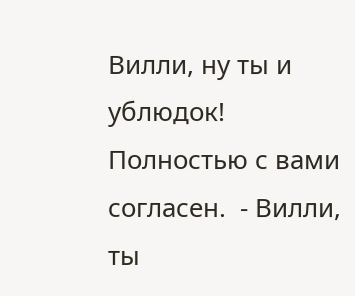Вилли, ну ты и ублюдок!  Полностью с вами согласен.  - Вилли, ты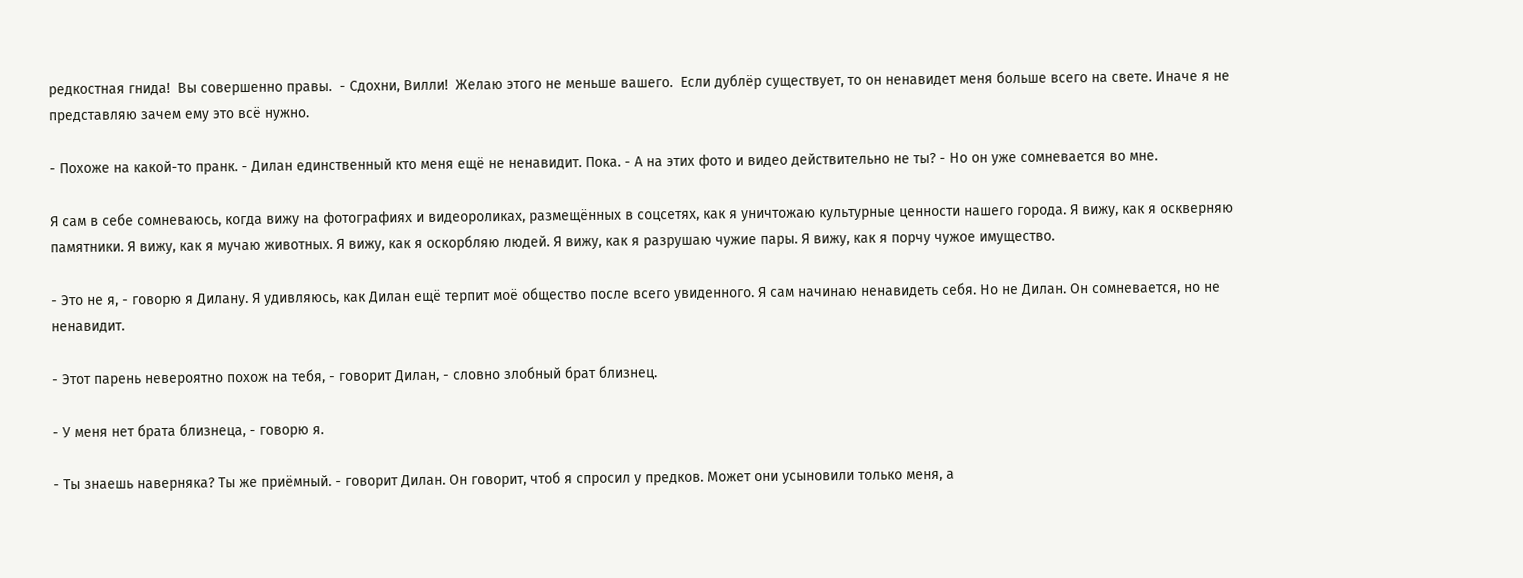редкостная гнида!  Вы совершенно правы.  - Сдохни, Вилли!  Желаю этого не меньше вашего.  Если дублёр существует, то он ненавидет меня больше всего на свете. Иначе я не представляю зачем ему это всё нужно.

- Похоже на какой-то пранк. - Дилан единственный кто меня ещё не ненавидит. Пока. - А на этих фото и видео действительно не ты? - Но он уже сомневается во мне.

Я сам в себе сомневаюсь, когда вижу на фотографиях и видеороликах, размещённых в соцсетях, как я уничтожаю культурные ценности нашего города. Я вижу, как я оскверняю памятники. Я вижу, как я мучаю животных. Я вижу, как я оскорбляю людей. Я вижу, как я разрушаю чужие пары. Я вижу, как я порчу чужое имущество.

- Это не я, - говорю я Дилану. Я удивляюсь, как Дилан ещё терпит моё общество после всего увиденного. Я сам начинаю ненавидеть себя. Но не Дилан. Он сомневается, но не ненавидит.

- Этот парень невероятно похож на тебя, - говорит Дилан, - словно злобный брат близнец.

- У меня нет брата близнеца, - говорю я.

- Ты знаешь наверняка? Ты же приёмный. - говорит Дилан. Он говорит, чтоб я спросил у предков. Может они усыновили только меня, а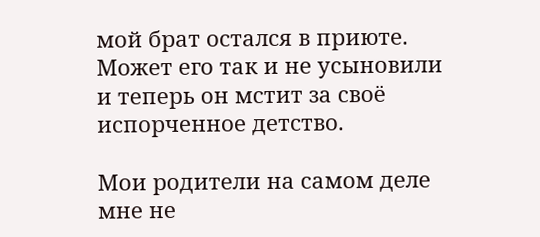мой брат остался в приюте. Может его так и не усыновили и теперь он мстит за своё испорченное детство.

Мои родители на самом деле мне не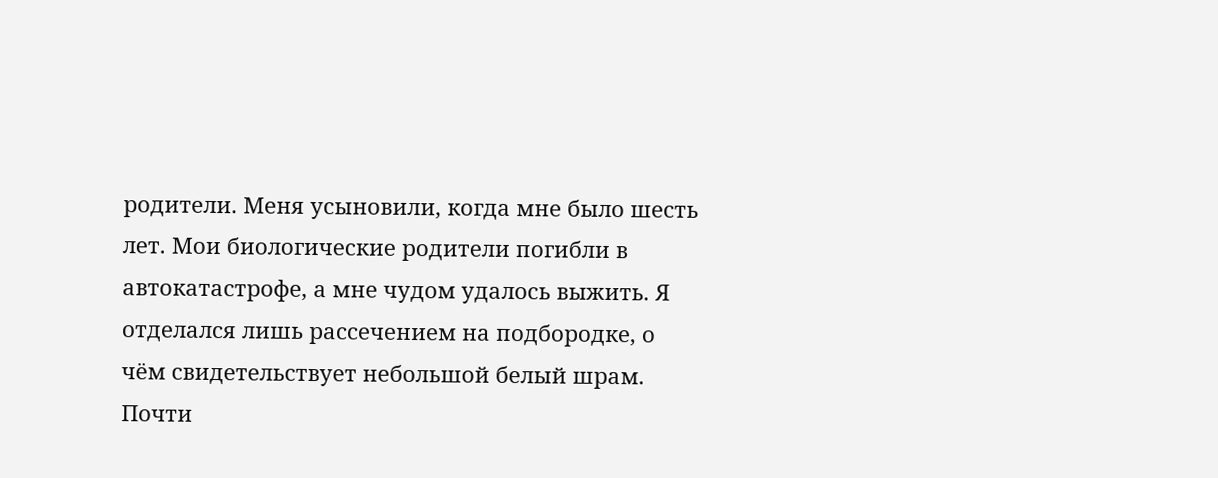родители. Меня усыновили, когда мне было шесть лет. Мои биологические родители погибли в автокатастрофе, а мне чудом удалось выжить. Я отделался лишь рассечением на подбородке, о чём свидетельствует небольшой белый шрам. Почти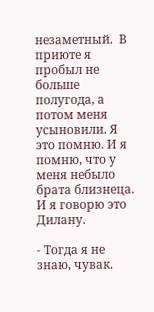незаметный.  В приюте я пробыл не больше полугода, а потом меня усыновили. Я это помню. И я помню, что у меня небыло брата близнеца. И я говорю это Дилану.

- Тогда я не знаю, чувак.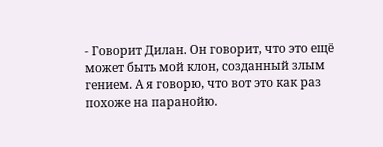- Говорит Дилан. Он говорит, что это ещё может быть мой клон, созданный злым гением. А я говорю, что вот это как раз похоже на паранойю.